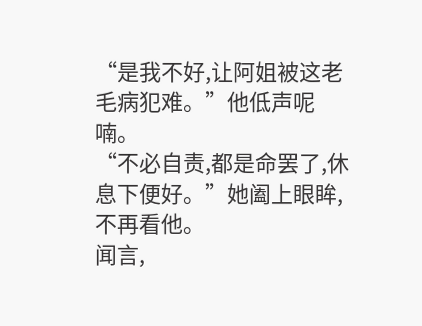“是我不好,让阿姐被这老毛病犯难。”他低声呢喃。
“不必自责,都是命罢了,休息下便好。”她阖上眼眸,不再看他。
闻言,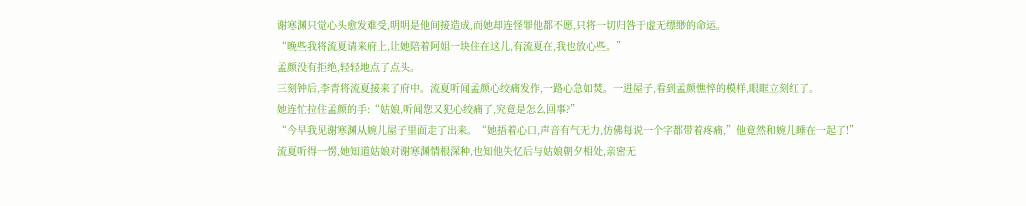谢寒渊只觉心头愈发难受,明明是他间接造成,而她却连怪罪他都不愿,只将一切归咎于虚无缥缈的命运。
“晚些我将流夏请来府上,让她陪着阿姐一块住在这儿,有流夏在,我也放心些。”
孟颜没有拒绝,轻轻地点了点头。
三刻钟后,李青将流夏接来了府中。流夏听闻孟颜心绞痛发作,一路心急如焚。一进屋子,看到孟颜憔悴的模样,眼眶立刻红了。
她连忙拉住孟颜的手:“姑娘,听闻您又犯心绞痛了,究竟是怎么回事?”
“今早我见谢寒渊从婉儿屋子里面走了出来。“她捂着心口,声音有气无力,仿佛每说一个字都带着疼痛,”他竟然和婉儿睡在一起了!”
流夏听得一愣,她知道姑娘对谢寒渊情根深种,也知他失忆后与姑娘朝夕相处,亲密无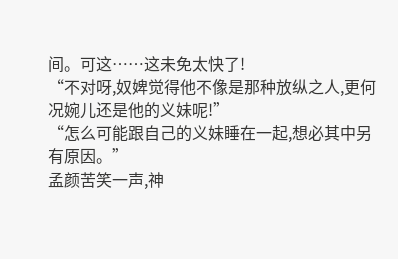间。可这……这未免太快了!
“不对呀,奴婢觉得他不像是那种放纵之人,更何况婉儿还是他的义妹呢!”
“怎么可能跟自己的义妹睡在一起,想必其中另有原因。”
孟颜苦笑一声,神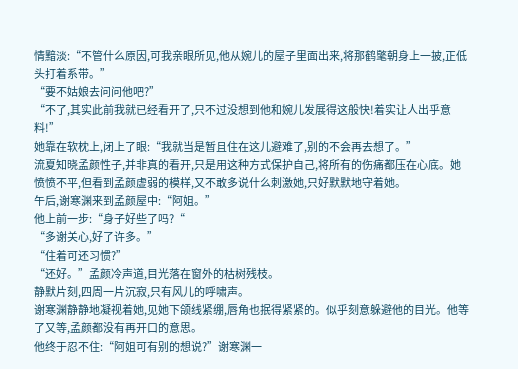情黯淡:“不管什么原因,可我亲眼所见,他从婉儿的屋子里面出来,将那鹤氅朝身上一披,正低头打着系带。”
“要不姑娘去问问他吧?”
“不了,其实此前我就已经看开了,只不过没想到他和婉儿发展得这般快!着实让人出乎意料!”
她靠在软枕上,闭上了眼:“我就当是暂且住在这儿避难了,别的不会再去想了。”
流夏知晓孟颜性子,并非真的看开,只是用这种方式保护自己,将所有的伤痛都压在心底。她愤愤不平,但看到孟颜虚弱的模样,又不敢多说什么刺激她,只好默默地守着她。
午后,谢寒渊来到孟颜屋中:“阿姐。”
他上前一步:“身子好些了吗?“
“多谢关心,好了许多。”
“住着可还习惯?”
“还好。”孟颜冷声道,目光落在窗外的枯树残枝。
静默片刻,四周一片沉寂,只有风儿的呼啸声。
谢寒渊静静地凝视着她,见她下颌线紧绷,唇角也抿得紧紧的。似乎刻意躲避他的目光。他等了又等,孟颜都没有再开口的意思。
他终于忍不住:“阿姐可有别的想说?”谢寒渊一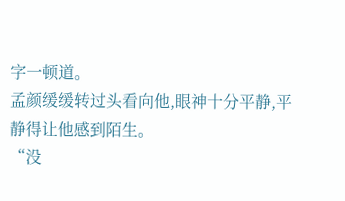字一顿道。
孟颜缓缓转过头看向他,眼神十分平静,平静得让他感到陌生。
“没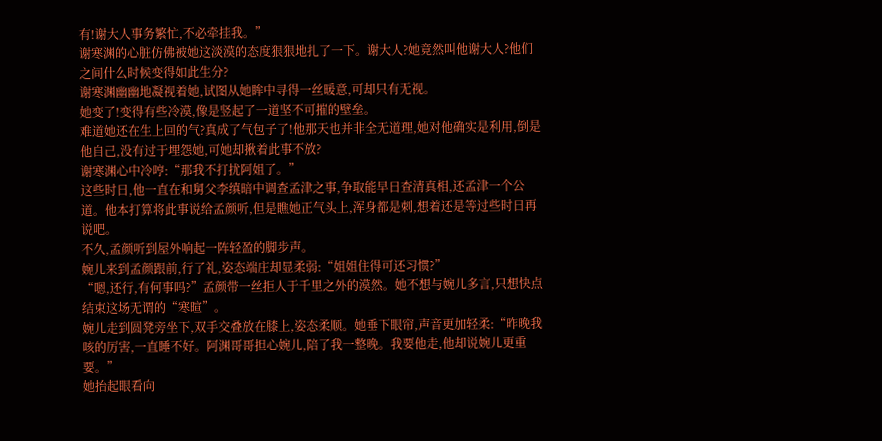有!谢大人事务繁忙,不必牵挂我。”
谢寒渊的心脏仿佛被她这淡漠的态度狠狠地扎了一下。谢大人?她竟然叫他谢大人?他们之间什么时候变得如此生分?
谢寒渊幽幽地凝视着她,试图从她眸中寻得一丝暖意,可却只有无视。
她变了!变得有些冷漠,像是竖起了一道坚不可摧的壁垒。
难道她还在生上回的气?真成了气包子了!他那天也并非全无道理,她对他确实是利用,倒是他自己,没有过于埋怨她,可她却揪着此事不放?
谢寒渊心中冷哼:“那我不打扰阿姐了。”
这些时日,他一直在和舅父李缜暗中调查孟津之事,争取能早日查清真相,还孟津一个公道。他本打算将此事说给孟颜听,但是瞧她正气头上,浑身都是刺,想着还是等过些时日再说吧。
不久,孟颜听到屋外响起一阵轻盈的脚步声。
婉儿来到孟颜跟前,行了礼,姿态端庄却显柔弱:“姐姐住得可还习惯?”
“嗯,还行,有何事吗?”孟颜带一丝拒人于千里之外的漠然。她不想与婉儿多言,只想快点结束这场无谓的“寒暄”。
婉儿走到圆凳旁坐下,双手交叠放在膝上,姿态柔顺。她垂下眼帘,声音更加轻柔:“昨晚我咳的厉害,一直睡不好。阿渊哥哥担心婉儿,陪了我一整晚。我要他走,他却说婉儿更重要。”
她抬起眼看向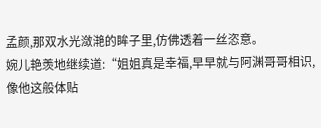孟颜,那双水光潋滟的眸子里,仿佛透着一丝恣意。
婉儿艳羡地继续道:“姐姐真是幸福,早早就与阿渊哥哥相识,像他这般体贴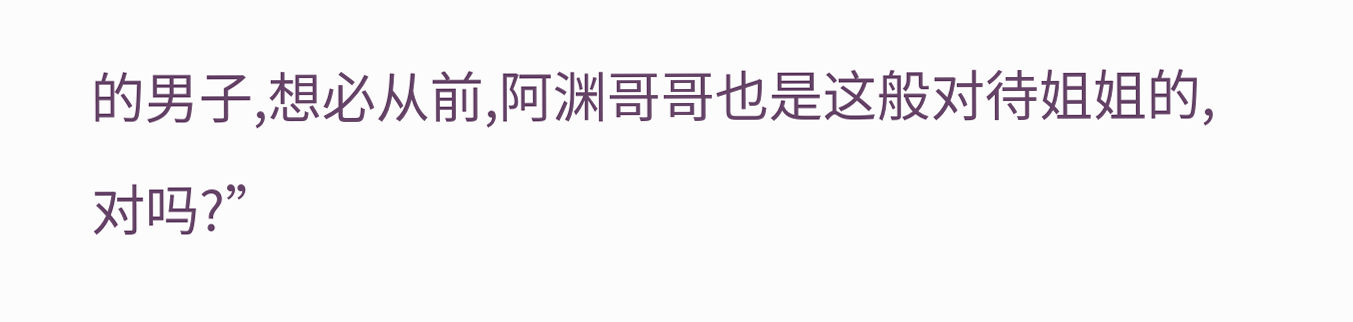的男子,想必从前,阿渊哥哥也是这般对待姐姐的,对吗?”